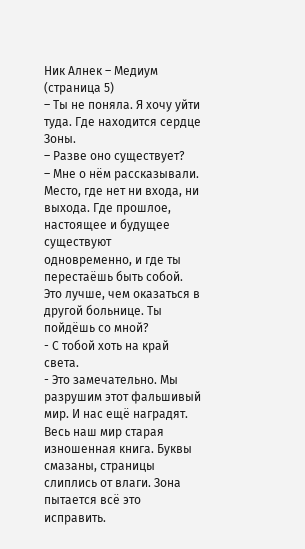Ник Алнек – Медиум (страница 5)
– Ты не поняла. Я хочу уйти туда. Где находится сердце Зоны.
– Разве оно существует?
– Мне о нём рассказывали. Место, где нет ни входа, ни выхода. Где прошлое, настоящее и будущее существуют одновременно, и где ты перестаёшь быть собой. Это лучше, чем оказаться в другой больнице. Ты пойдёшь со мной?
- С тобой хоть на край света.
- Это замечательно. Мы разрушим этот фальшивый мир. И нас ещё наградят. Весь наш мир старая изношенная книга. Буквы смазаны, страницы слиплись от влаги. Зона пытается всё это исправить.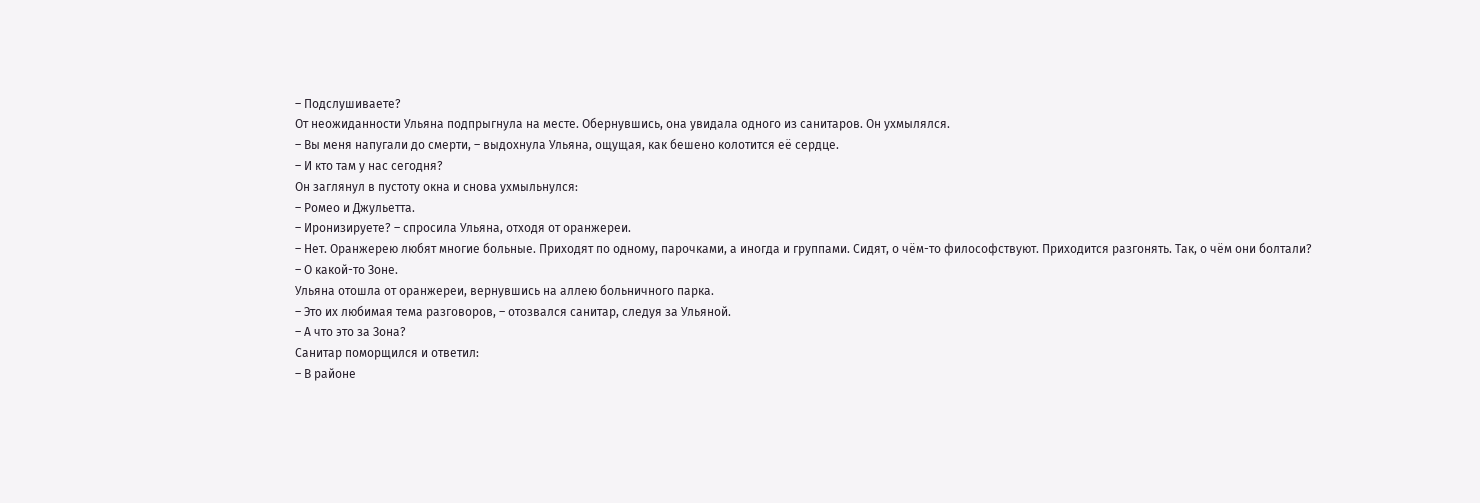– Подслушиваете?
От неожиданности Ульяна подпрыгнула на месте. Обернувшись, она увидала одного из санитаров. Он ухмылялся.
– Вы меня напугали до смерти, – выдохнула Ульяна, ощущая, как бешено колотится её сердце.
– И кто там у нас сегодня?
Он заглянул в пустоту окна и снова ухмыльнулся:
– Ромео и Джульетта.
– Иронизируете? – спросила Ульяна, отходя от оранжереи.
– Нет. Оранжерею любят многие больные. Приходят по одному, парочками, а иногда и группами. Сидят, о чём-то философствуют. Приходится разгонять. Так, о чём они болтали?
– О какой-то Зоне.
Ульяна отошла от оранжереи, вернувшись на аллею больничного парка.
– Это их любимая тема разговоров, – отозвался санитар, следуя за Ульяной.
– А что это за Зона?
Санитар поморщился и ответил:
– В районе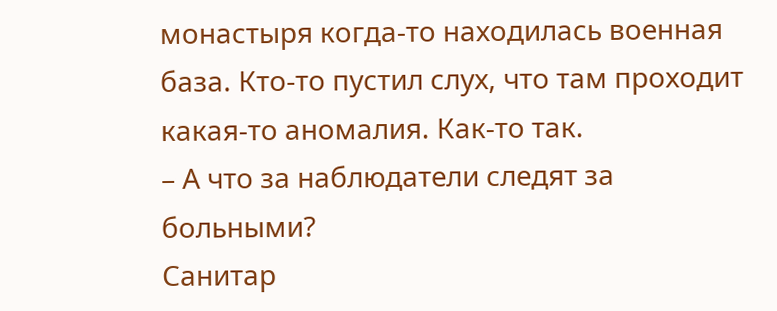монастыря когда-то находилась военная база. Кто-то пустил слух, что там проходит какая-то аномалия. Как-то так.
– А что за наблюдатели следят за больными?
Санитар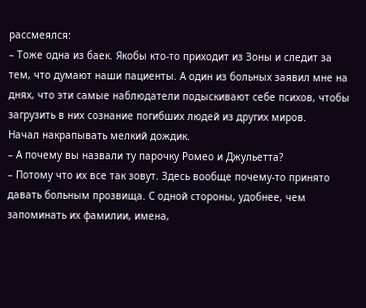рассмеялся:
– Тоже одна из баек. Якобы кто-то приходит из Зоны и следит за тем, что думают наши пациенты. А один из больных заявил мне на днях, что эти самые наблюдатели подыскивают себе психов, чтобы загрузить в них сознание погибших людей из других миров.
Начал накрапывать мелкий дождик.
– А почему вы назвали ту парочку Ромео и Джульетта?
– Потому что их все так зовут. Здесь вообще почему-то принято давать больным прозвища. С одной стороны, удобнее, чем запоминать их фамилии, имена,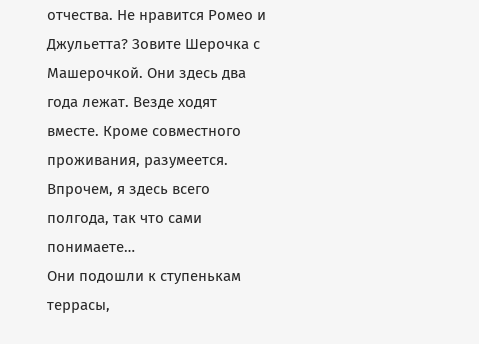отчества. Не нравится Ромео и Джульетта? Зовите Шерочка с Машерочкой. Они здесь два года лежат. Везде ходят вместе. Кроме совместного проживания, разумеется. Впрочем, я здесь всего полгода, так что сами понимаете…
Они подошли к ступенькам террасы,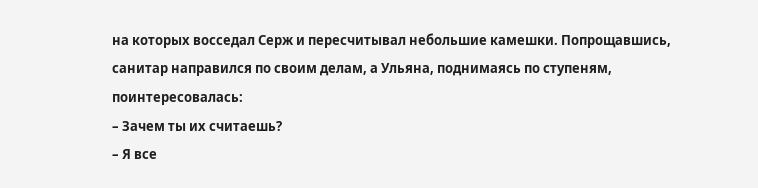на которых восседал Серж и пересчитывал небольшие камешки. Попрощавшись, санитар направился по своим делам, а Ульяна, поднимаясь по ступеням, поинтересовалась:
– Зачем ты их считаешь?
– Я все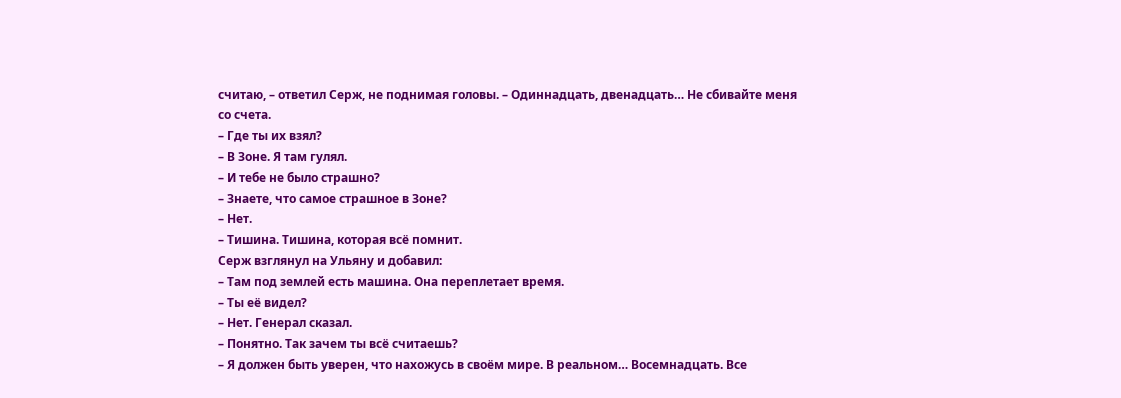считаю, – ответил Серж, не поднимая головы. – Одиннадцать, двенадцать… Не сбивайте меня со счета.
– Где ты их взял?
– В Зоне. Я там гулял.
– И тебе не было страшно?
– Знаете, что самое страшное в Зоне?
– Нет.
– Тишина. Тишина, которая всё помнит.
Серж взглянул на Ульяну и добавил:
– Там под землей есть машина. Она переплетает время.
– Ты её видел?
– Нет. Генерал сказал.
– Понятно. Так зачем ты всё считаешь?
– Я должен быть уверен, что нахожусь в своём мире. В реальном… Восемнадцать. Все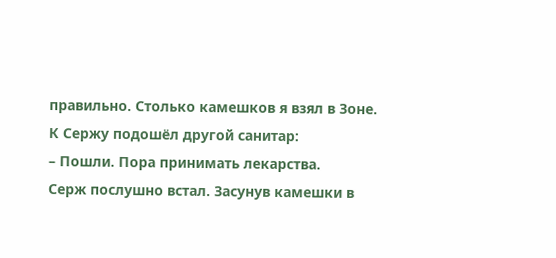правильно. Столько камешков я взял в Зоне.
К Сержу подошёл другой санитар:
– Пошли. Пора принимать лекарства.
Серж послушно встал. Засунув камешки в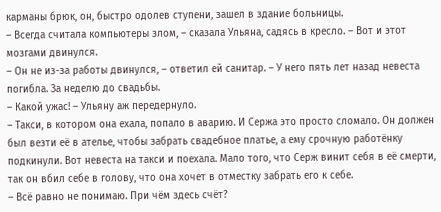карманы брюк, он, быстро одолев ступени, зашел в здание больницы.
– Всегда считала компьютеры злом, – сказала Ульяна, садясь в кресло. – Вот и этот мозгами двинулся.
– Он не из-за работы двинулся, – ответил ей санитар. – У него пять лет назад невеста погибла. За неделю до свадьбы.
– Какой ужас! – Ульяну аж передернуло.
– Такси, в котором она ехала, попало в аварию. И Сержа это просто сломало. Он должен был везти её в ателье, чтобы забрать свадебное платье, а ему срочную работёнку подкинули. Вот невеста на такси и поехала. Мало того, что Серж винит себя в её смерти, так он вбил себе в голову, что она хочет в отместку забрать его к себе.
– Всё равно не понимаю. При чём здесь счёт?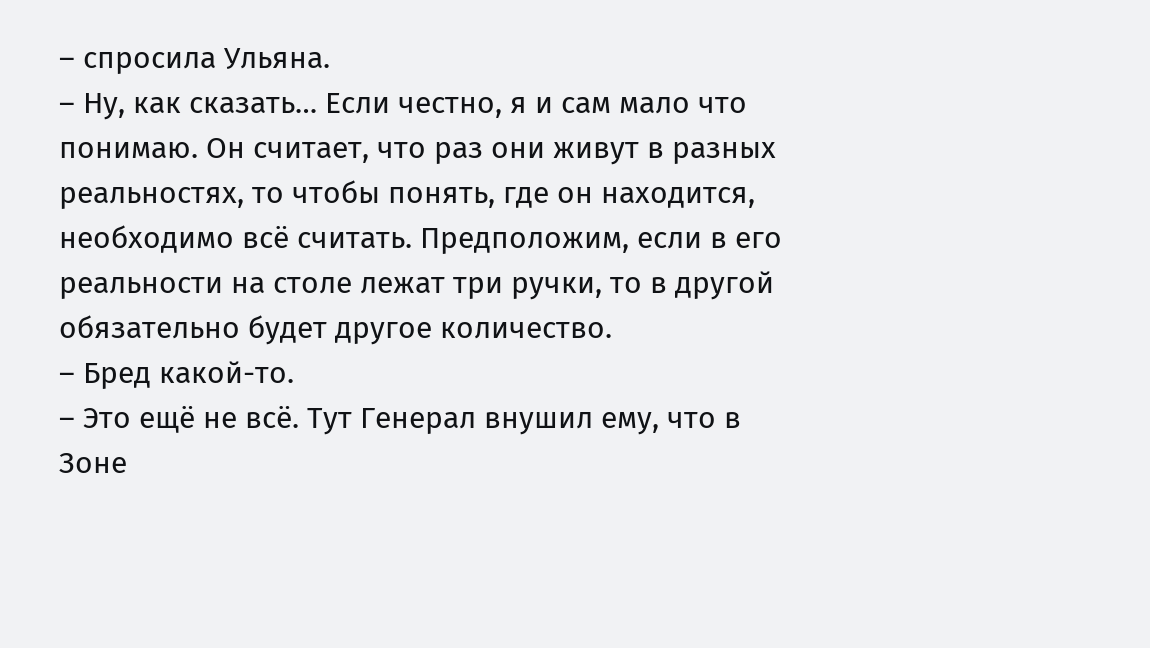– спросила Ульяна.
– Ну, как сказать… Если честно, я и сам мало что понимаю. Он считает, что раз они живут в разных реальностях, то чтобы понять, где он находится, необходимо всё считать. Предположим, если в его реальности на столе лежат три ручки, то в другой обязательно будет другое количество.
– Бред какой-то.
– Это ещё не всё. Тут Генерал внушил ему, что в Зоне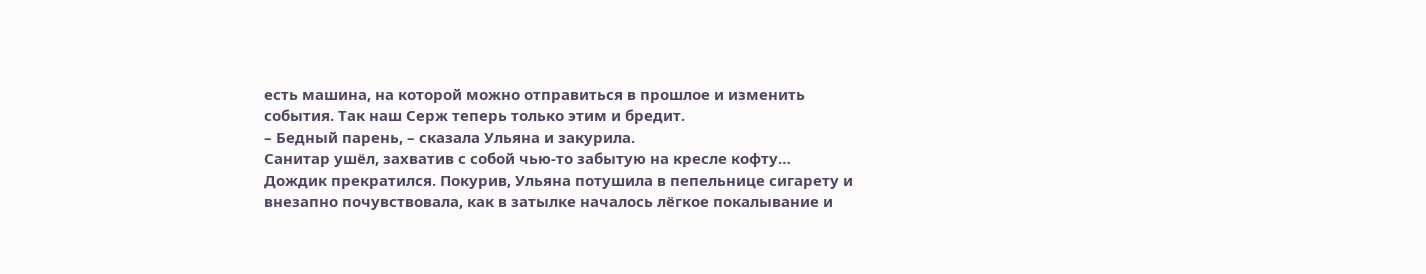есть машина, на которой можно отправиться в прошлое и изменить события. Так наш Серж теперь только этим и бредит.
– Бедный парень, – сказала Ульяна и закурила.
Санитар ушёл, захватив с собой чью-то забытую на кресле кофту…
Дождик прекратился. Покурив, Ульяна потушила в пепельнице сигарету и внезапно почувствовала, как в затылке началось лёгкое покалывание и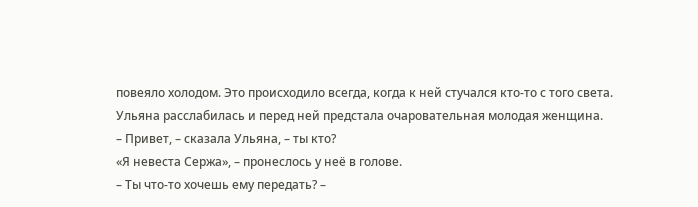повеяло холодом. Это происходило всегда, когда к ней стучался кто-то с того света.
Ульяна расслабилась и перед ней предстала очаровательная молодая женщина.
– Привет, – сказала Ульяна, – ты кто?
«Я невеста Сержа», – пронеслось у неё в голове.
– Ты что-то хочешь ему передать? –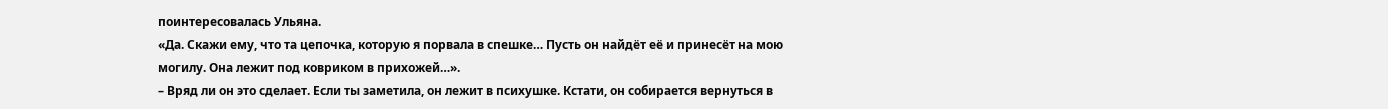поинтересовалась Ульяна.
«Да. Скажи ему, что та цепочка, которую я порвала в спешке… Пусть он найдёт её и принесёт на мою могилу. Она лежит под ковриком в прихожей…».
– Вряд ли он это сделает. Если ты заметила, он лежит в психушке. Кстати, он собирается вернуться в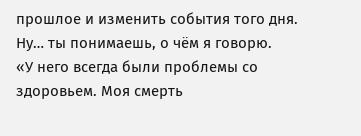прошлое и изменить события того дня. Ну… ты понимаешь, о чём я говорю.
«У него всегда были проблемы со здоровьем. Моя смерть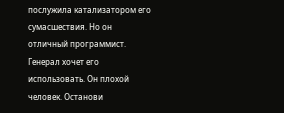послужила катализатором его сумасшествия. Но он отличный программист. Генерал хочет его использовать. Он плохой человек. Останови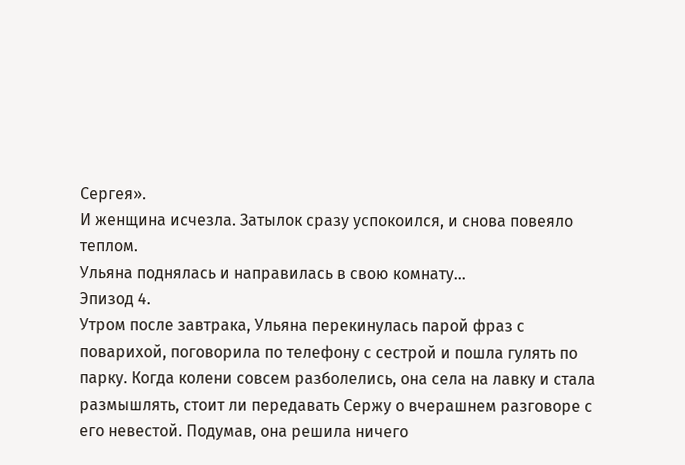Сергея».
И женщина исчезла. Затылок сразу успокоился, и снова повеяло теплом.
Ульяна поднялась и направилась в свою комнату…
Эпизод 4.
Утром после завтрака, Ульяна перекинулась парой фраз с поварихой, поговорила по телефону с сестрой и пошла гулять по парку. Когда колени совсем разболелись, она села на лавку и стала размышлять, стоит ли передавать Сержу о вчерашнем разговоре с его невестой. Подумав, она решила ничего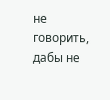не говорить, дабы не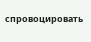спровоцировать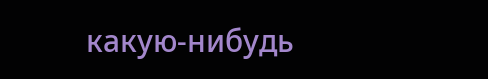какую-нибудь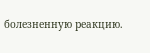болезненную реакцию.